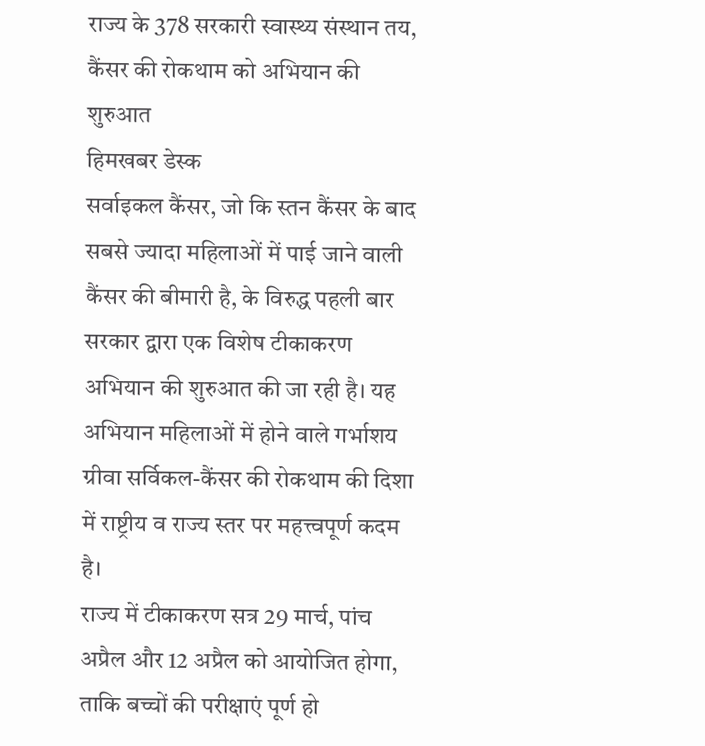राज्य के 378 सरकारी स्वास्थ्य संस्थान तय, कैंसर की रोकथाम को अभियान की शुरुआत
हिमखबर डेस्क
सर्वाइकल कैंसर, जो कि स्तन कैंसर के बाद सबसे ज्यादा महिलाओं में पाई जाने वाली कैंसर की बीमारी है, के विरुद्ध पहली बार सरकार द्वारा एक विशेष टीकाकरण अभियान की शुरुआत की जा रही है। यह अभियान महिलाओं में होने वाले गर्भाशय ग्रीवा सर्विकल-कैंसर की रोकथाम की दिशा में राष्ट्रीय व राज्य स्तर पर महत्त्वपूर्ण कदम है।
राज्य में टीकाकरण सत्र 29 मार्च, पांच अप्रैल और 12 अप्रैल को आयोजित होगा, ताकि बच्चों की परीक्षाएं पूर्ण हो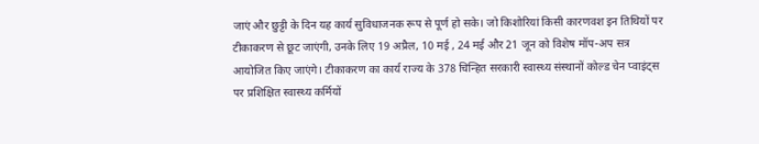जाएं और छुट्टी के दिन यह कार्य सुविधाजनक रूप से पूर्ण हो सके। जो किशोरियां किसी कारणवश इन तिथियों पर टीकाकरण से छूट जाएंगी, उनके लिए 19 अप्रैल, 10 मई , 24 मई और 21 जून को विशेष मॉप-अप सत्र आयोजित किए जाएंगे। टीकाकरण का कार्य राज्य के 378 चिन्हित सरकारी स्वास्थ्य संस्थानों कोल्ड चेन प्वाइंट्स पर प्रशिक्षित स्वास्थ्य कर्मियों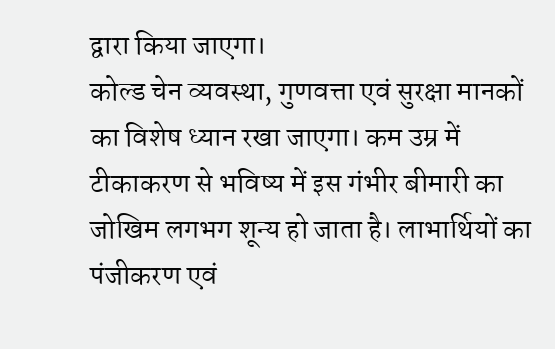द्वारा किया जाएगा।
कोल्ड चेन व्यवस्था, गुणवत्ता एवं सुरक्षा मानकों का विशेष ध्यान रखा जाएगा। कम उम्र में टीकाकरण से भविष्य में इस गंभीर बीमारी का जोखिम लगभग शून्य हो जाता है। लाभार्थियों का पंजीकरण एवं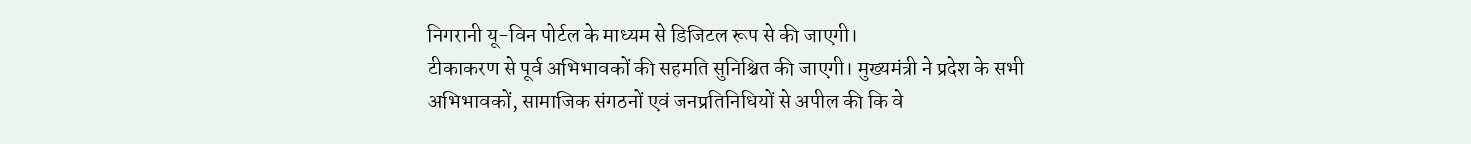निगरानी यू-विन पोर्टल के माध्यम से डिजिटल रूप से की जाएगी।
टीकाकरण से पूर्व अभिभावकों की सहमति सुनिश्चित की जाएगी। मुख्यमंत्री ने प्रदेश के सभी अभिभावकों, सामाजिक संगठनों एवं जनप्रतिनिधियों से अपील की कि वे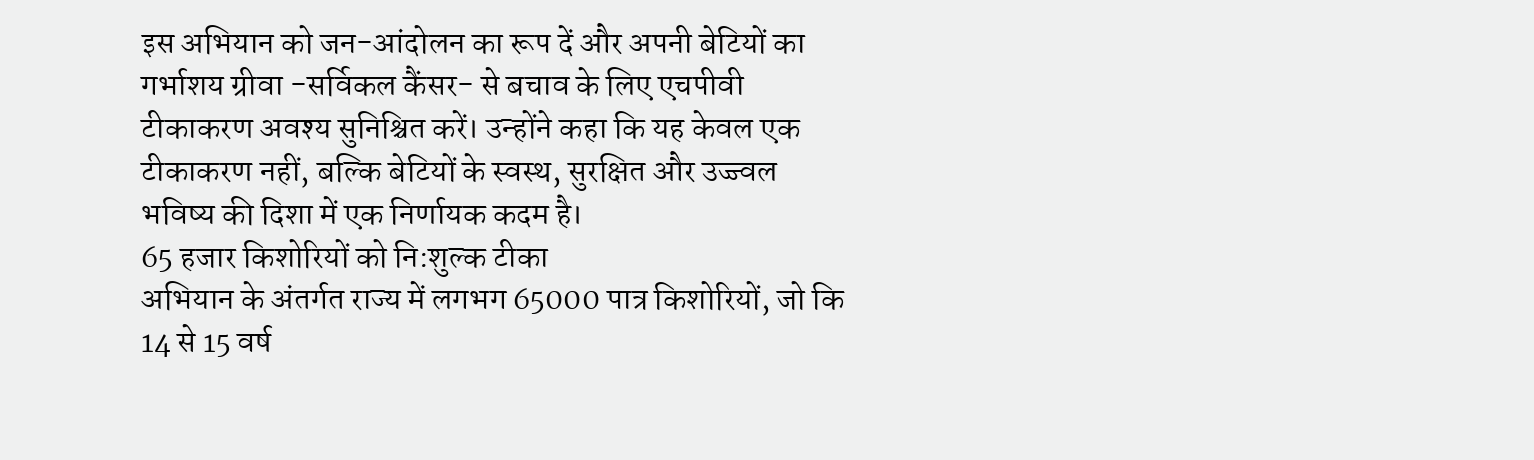इस अभियान को जन-आंदोलन का रूप दें और अपनी बेटियों का गर्भाशय ग्रीवा -सर्विकल कैंसर- से बचाव के लिए एचपीवी टीकाकरण अवश्य सुनिश्चित करें। उन्होंने कहा कि यह केवल एक टीकाकरण नहीं, बल्कि बेटियों के स्वस्थ, सुरक्षित और उज्ज्वल भविष्य की दिशा में एक निर्णायक कदम है।
65 हजार किशोरियों को नि:शुल्क टीका
अभियान के अंतर्गत राज्य में लगभग 65000 पात्र किशोरियों, जो कि 14 से 15 वर्ष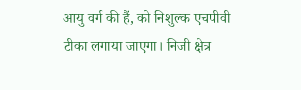आयु वर्ग की हैं, को निशुल्क एचपीवी टीका लगाया जाएगा। निजी क्षेत्र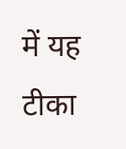में यह टीका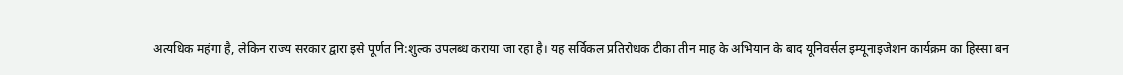अत्यधिक महंगा है, लेकिन राज्य सरकार द्वारा इसे पूर्णत नि:शुल्क उपलब्ध कराया जा रहा है। यह सर्विकल प्रतिरोधक टीका तीन माह के अभियान के बाद यूनिवर्सल इम्यूनाइजेशन कार्यक्रम का हिस्सा बन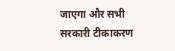जाएगा और सभी सरकारी टीकाकरण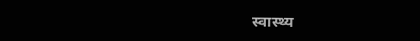स्वास्थ्य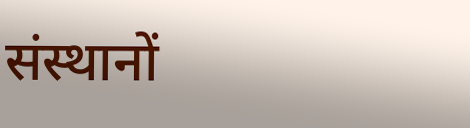संस्थानों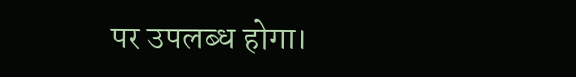पर उपलब्ध होगा।